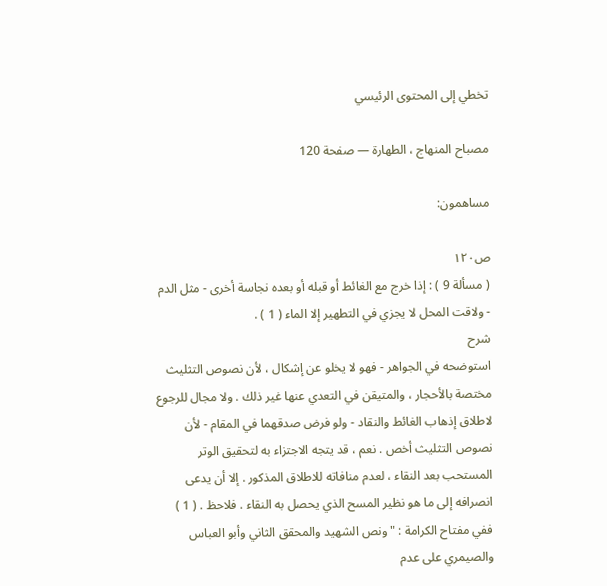تخطي إلى المحتوى الرئيسي

مصباح المنهاج ، الطهارة — صفحة 120

مساهمون:

ص١٢٠
( مسألة 9 ) : إذا خرج مع الغائط أو قبله أو بعده نجاسة أخرى - مثل الدم - ولاقت المحل لا يجزي في التطهير إلا الماء ( 1 ) .
شرح
استوضحه في الجواهر - فهو لا يخلو عن إشكال ، لأن نصوص التثليث مختصة بالأحجار ، والمتيقن في التعدي عنها غير ذلك . ولا مجال للرجوع لاطلاق إذهاب الغائط والنقاد - ولو فرض صدقهما في المقام - لأن نصوص التثليث أخص . نعم ، قد يتجه الاجتزاء به لتحقيق الوتر المستحب بعد النقاء ، لعدم منافاته للاطلاق المذكور . إلا أن يدعى انصرافه إلى ما هو نظير المسح الذي يحصل به النقاء . فلاحظ . ( 1 ) ففي مفتاح الكرامة : " ونص الشهيد والمحقق الثاني وأبو العباس والصيمري على عدم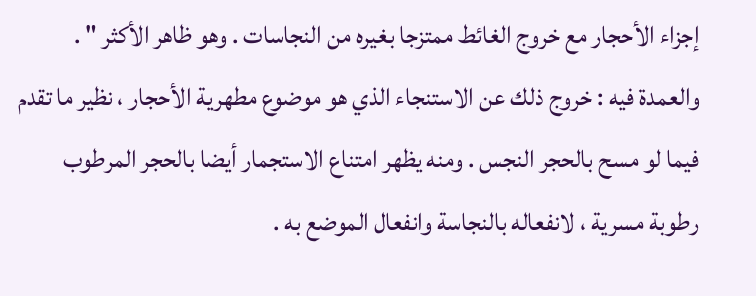إجزاء الأحجار مع خروج الغائط ممتزجا بغيره من النجاسات . وهو ظاهر الأكثر " . والعمدة فيه : خروج ذلك عن الاستنجاء الذي هو موضوع مطهرية الأحجار ، نظير ما تقدم فيما لو مسح بالحجر النجس . ومنه يظهر امتناع الاستجمار أيضا بالحجر المرطوب رطوبة مسرية ، لانفعاله بالنجاسة وانفعال الموضع به .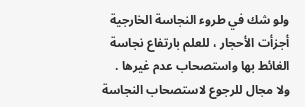ولو شك في طروء النجاسة الخارجية أجزأت الأحجار ، للعلم بارتفاع نجاسة الغائط بها واستصحاب عدم غيرها . ولا مجال للرجوع لاستصحاب النجاسة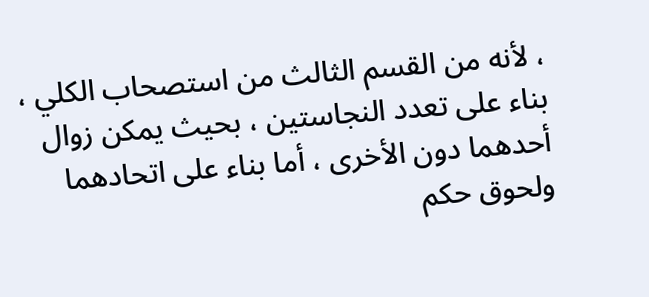، لأنه من القسم الثالث من استصحاب الكلي ، بناء على تعدد النجاستين ، بحيث يمكن زوال أحدهما دون الأخرى ، أما بناء على اتحادهما ولحوق حكم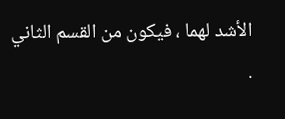الأشد لهما ، فيكون من القسم الثاني .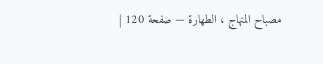مصباح المنهاج ، الطهارة — صفحة 120 |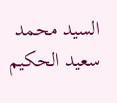السيد محمد سعيد الحكيم